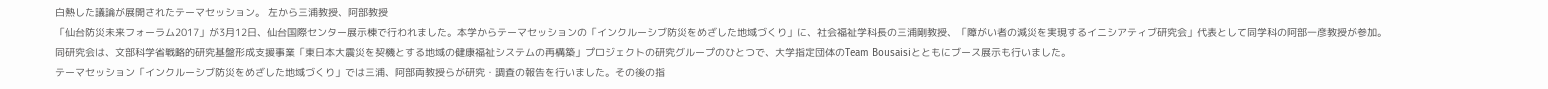白熱した議論が展開されたテーマセッション。 左から三浦教授、阿部教授
「仙台防災未来フォーラム2017」が3月12日、仙台国際センター展示棟で行われました。本学からテーマセッションの「インクルーシブ防災をめざした地域づくり」に、社会福祉学科長の三浦剛教授、「障がい者の減災を実現するイニシアティブ研究会」代表として同学科の阿部一彦教授が参加。
同研究会は、文部科学省戦略的研究基盤形成支援事業「東日本大震災を契機とする地域の健康福祉システムの再構築」プロジェクトの研究グループのひとつで、大学指定団体のTeam Bousaisiとともにブース展示も行いました。
テーマセッション「インクルーシブ防災をめざした地域づくり」では三浦、阿部両教授らが研究・調査の報告を行いました。その後の指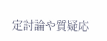定討論や質疑応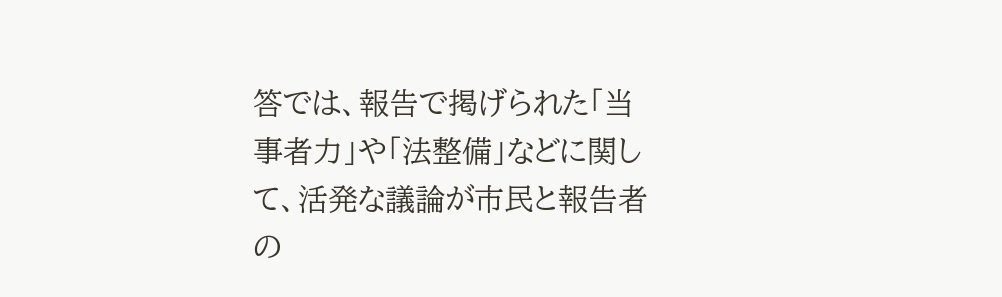答では、報告で掲げられた「当事者力」や「法整備」などに関して、活発な議論が市民と報告者の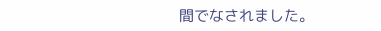間でなされました。